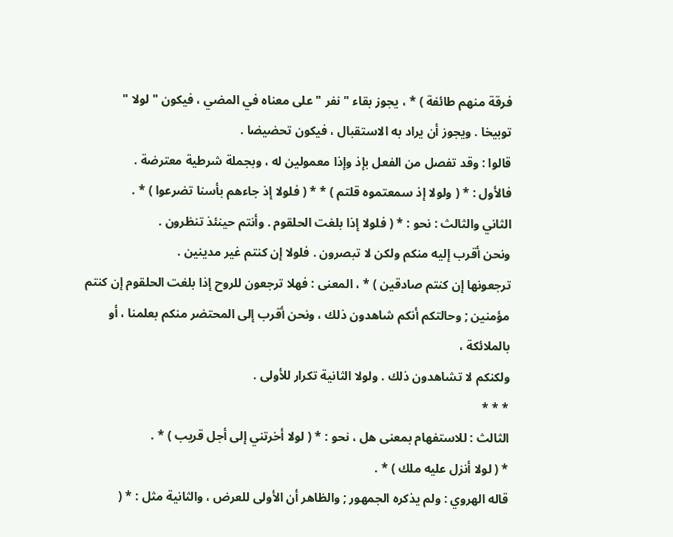فرقة منهم طائفة ) * ، يجوز بقاء " نفر " على معناه في المضي ، فيكون " لولا "
توبيخا . ويجوز أن يراد به الاستقبال ، فيكون تحضيضا .
قالوا : وقد تفصل من الفعل بإذ وإذا معمولين له ، وبجملة شرطية معترضة .
فالأول : * ( ولولا إذ سمعتموه قلتم ) * * ( فلولا إذ جاءهم بأسنا تضرعوا ) * .
الثاني والثالث : نحو : * ( فلولا إذا بلغت الحلقوم . وأنتم حينئذ تنظرون .
ونحن أقرب إليه منكم ولكن لا تبصرون . فلولا إن كنتم غير مدينين .
ترجعونها إن كنتم صادقين ) * ، المعنى : فهلا ترجعون للروح إذا بلغت الحلقوم إن كنتم
مؤمنين ; وحالتكم أنكم شاهدون ذلك ، ونحن أقرب إلى المحتضر منكم بعلمنا ، أو بالملائكة ،
ولكنكم لا تشاهدون ذلك . ولولا الثانية تكرار للأولى .
* * *
الثالث : للاستفهام بمعنى هل ، نحو : * ( لولا أخرتني إلى أجل قريب ) * .
* ( لولا أنزل عليه ملك ) * .
قاله الهروي : ولم يذكره الجمهور ; والظاهر أن الأولى للعرض ، والثانية مثل : * (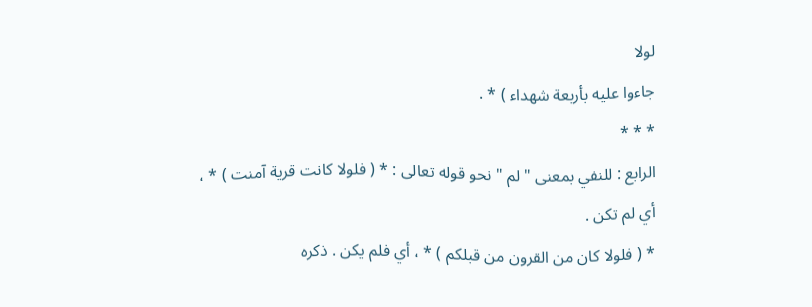لولا
جاءوا عليه بأربعة شهداء ) * .
* * *
الرابع : للنفي بمعنى " لم " نحو قوله تعالى : * ( فلولا كانت قرية آمنت ) * ،
أي لم تكن .
* ( فلولا كان من القرون من قبلكم ) * ، أي فلم يكن . ذكره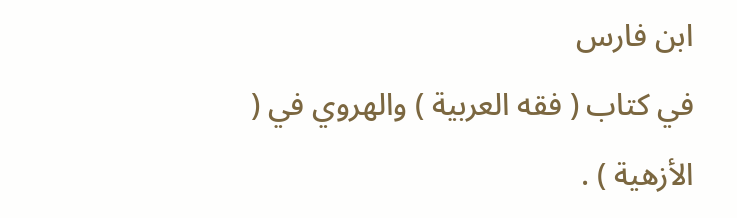ابن فارس
في كتاب ( فقه العربية ) والهروي في ( الأزهية ) .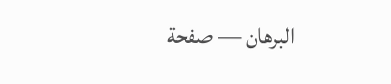البرهان — صفحة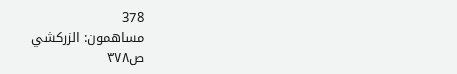378
مساهمون: الزركشي
ص٣٧٨